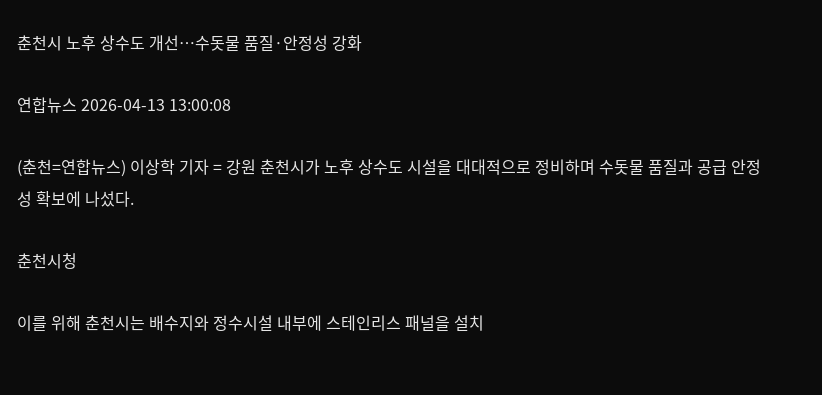춘천시 노후 상수도 개선…수돗물 품질·안정성 강화

연합뉴스 2026-04-13 13:00:08

(춘천=연합뉴스) 이상학 기자 = 강원 춘천시가 노후 상수도 시설을 대대적으로 정비하며 수돗물 품질과 공급 안정성 확보에 나섰다.

춘천시청

이를 위해 춘천시는 배수지와 정수시설 내부에 스테인리스 패널을 설치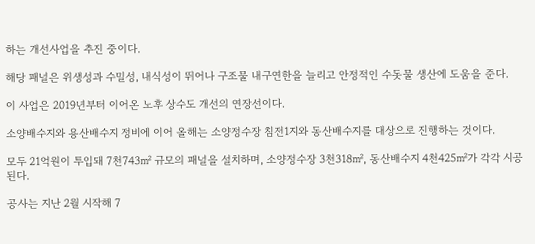하는 개선사업을 추진 중이다.

해당 패널은 위생성과 수밀성, 내식성이 뛰어나 구조물 내구연한을 늘리고 안정적인 수돗물 생산에 도움을 준다.

이 사업은 2019년부터 이어온 노후 상수도 개선의 연장선이다.

소양배수지와 용산배수지 정비에 이어 올해는 소양정수장 침전1지와 동산배수지를 대상으로 진행하는 것이다.

모두 21억원이 투입돼 7천743㎡ 규모의 패널을 설치하며, 소양정수장 3천318㎡, 동산배수지 4천425㎡가 각각 시공된다.

공사는 지난 2월 시작해 7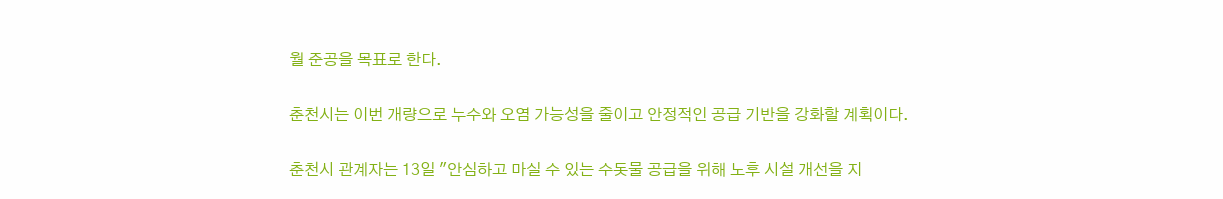월 준공을 목표로 한다.

춘천시는 이번 개량으로 누수와 오염 가능성을 줄이고 안정적인 공급 기반을 강화할 계획이다.

춘천시 관계자는 13일 "안심하고 마실 수 있는 수돗물 공급을 위해 노후 시설 개선을 지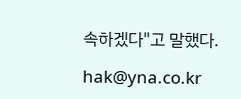속하겠다"고 말했다.

hak@yna.co.kr